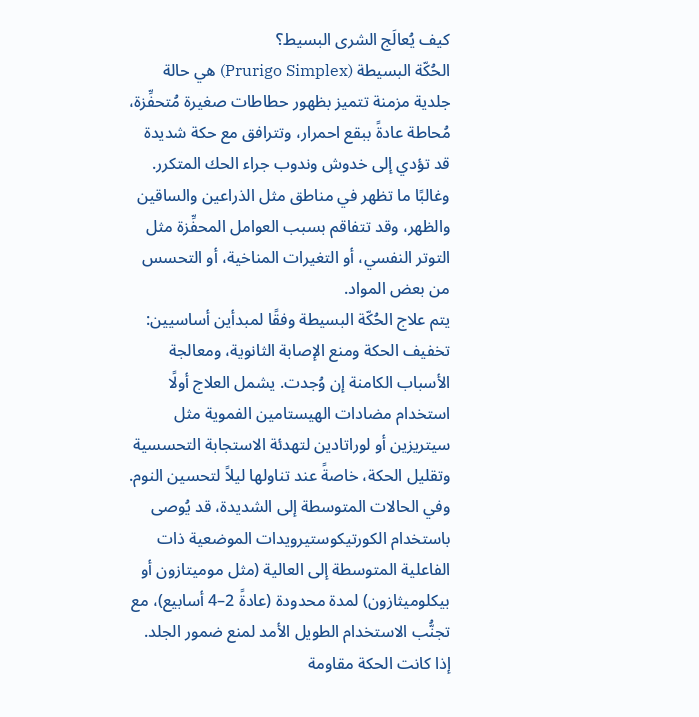كيف يُعالَج الشرى البسيط؟
الحُكّة البسيطة (Prurigo Simplex) هي حالة جلدية مزمنة تتميز بظهور حطاطات صغيرة مُتحفِّزة، مُحاطة عادةً ببقع احمرار، وتترافق مع حكة شديدة قد تؤدي إلى خدوش وندوب جراء الحك المتكرر. وغالبًا ما تظهر في مناطق مثل الذراعين والساقين والظهر، وقد تتفاقم بسبب العوامل المحفِّزة مثل التوتر النفسي، أو التغيرات المناخية، أو التحسس من بعض المواد.
يتم علاج الحُكّة البسيطة وفقًا لمبدأين أساسيين: تخفيف الحكة ومنع الإصابة الثانوية، ومعالجة الأسباب الكامنة إن وُجدت. يشمل العلاج أولًا استخدام مضادات الهيستامين الفموية مثل سيتريزين أو لوراتادين لتهدئة الاستجابة التحسسية وتقليل الحكة، خاصةً عند تناولها ليلاً لتحسين النوم. وفي الحالات المتوسطة إلى الشديدة، قد يُوصى باستخدام الكورتيكوستيرويدات الموضعية ذات الفاعلية المتوسطة إلى العالية (مثل موميتازون أو بيكلوميثازون) لمدة محدودة (عادةً 2–4 أسابيع)، مع تجنُّب الاستخدام الطويل الأمد لمنع ضمور الجلد.
إذا كانت الحكة مقاومة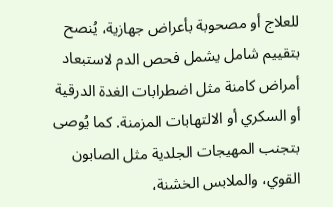للعلاج أو مصحوبة بأعراض جهازية، يُنصح بتقييم شامل يشمل فحص الدم لاستبعاد أمراض كامنة مثل اضطرابات الغدة الدرقية أو السكري أو الالتهابات المزمنة. كما يُوصى بتجنب المهيجات الجلدية مثل الصابون القوي، والملابس الخشنة،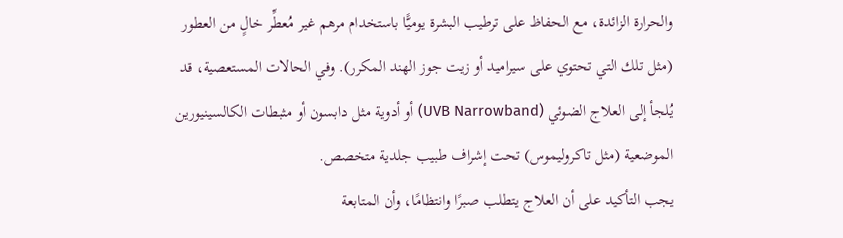والحرارة الزائدة، مع الحفاظ على ترطيب البشرة يوميًّا باستخدام مرهم غير مُعطِّر خالٍ من العطور (مثل تلك التي تحتوي على سيراميد أو زيت جوز الهند المكرر). وفي الحالات المستعصية، قد يُلجأ إلى العلاج الضوئي (UVB Narrowband) أو أدوية مثل دابسون أو مثبطات الكالسينيورين الموضعية (مثل تاكروليموس) تحت إشراف طبيب جلدية متخصص.
يجب التأكيد على أن العلاج يتطلب صبرًا وانتظامًا، وأن المتابعة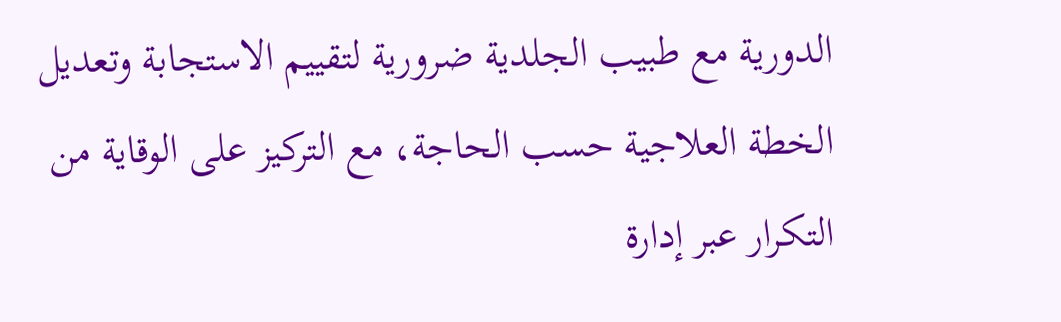الدورية مع طبيب الجلدية ضرورية لتقييم الاستجابة وتعديل الخطة العلاجية حسب الحاجة، مع التركيز على الوقاية من التكرار عبر إدارة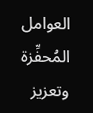العوامل المُحفِّزة وتعزيز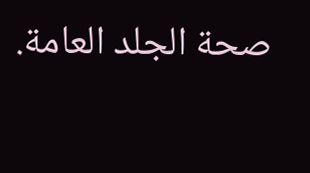صحة الجلد العامة.